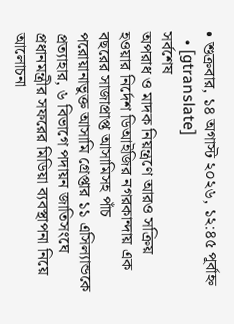• শুক্রবার, ১৪ অগাস্ট ২০২৬, ১২:৪৫ পূর্বাহ্ন
  • [gtranslate]
সর্বশেষ
অপরাধ ও মাদক নিয়ন্ত্রণে আরও সক্রিয় হওয়ার নির্দেশ ডিআইজির নগরকান্দায় এক বছরের সাজাপ্রাপ্ত আসামিসহ পাঁচ পরোয়ানাভুক্ত আসামি গ্রেপ্তার ১১ এসিল্যান্ডকে প্রত্যাহার, ৬ বিভাগে পদায়ন জাতিসংঘে প্রধানমন্ত্রীর সফরের মিডিয়া ব্যবস্থাপনা নিয়ে আলোচনা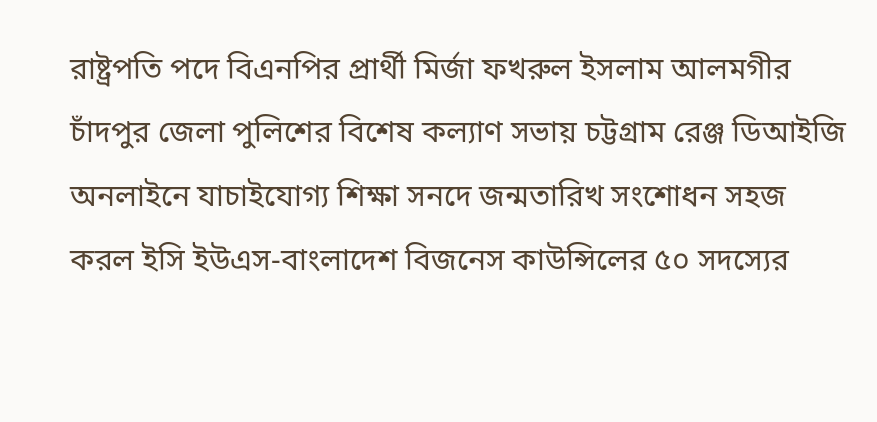রাষ্ট্রপতি পদে বিএনপির প্রার্থী মির্জা ফখরুল ইসলাম আলমগীর চাঁদপুর জেলা পুলিশের বিশেষ কল্যাণ সভায় চট্টগ্রাম রেঞ্জ ডিআইজি অনলাইনে যাচাইযোগ্য শিক্ষা সনদে জন্মতারিখ সংশোধন সহজ করল ইসি ইউএস-বাংলাদেশ বিজনেস কাউন্সিলের ৫০ সদস্যের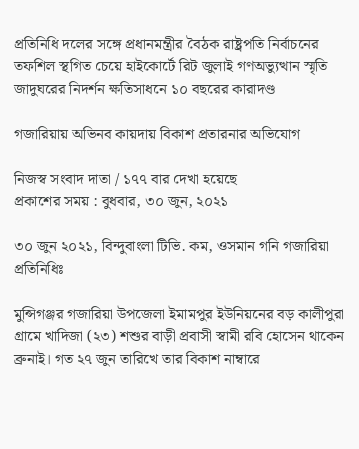প্রতিনিধি দলের সঙ্গে প্রধানমন্ত্রীর বৈঠক রাষ্ট্রপতি নির্বাচনের তফশিল স্থগিত চেয়ে হাইকোর্টে রিট জুলাই গণঅভ্যুত্থান স্মৃতি জাদুঘরের নিদর্শন ক্ষতিসাধনে ১০ বছরের কারাদণ্ড

গজারিয়ায় অভিনব কায়দায় বিকাশ প্রতারনার অভিযোগ

নিজস্ব সংবাদ দাতা / ১৭৭ বার দেখা হয়েছে
প্রকাশের সময় : বুধবার, ৩০ জুন, ২০২১

৩০ জুন ২০২১, বিন্দুবাংলা টিভি. কম, ওসমান গনি গজারিয়া প্রতিনিধিঃ

মুন্সিগঞ্জর গজারিয়া উপজেলা ইমামপুর ইউনিয়নের বড় কালীপুরা গ্রামে খাদিজা (২৩) শশুর বাড়ী প্রবাসী স্বামী রবি হোসেন থাকেন ব্রুনাই। গত ২৭ জুন তারিখে তার বিকাশ নাম্বারে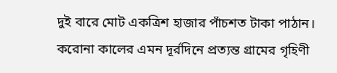দুই বারে মোট একত্রিশ হাজার পাঁচশত টাকা পাঠান। করোনা কালের এমন দূর্রদিনে প্রত্যন্ত গ্রামের গৃহিণী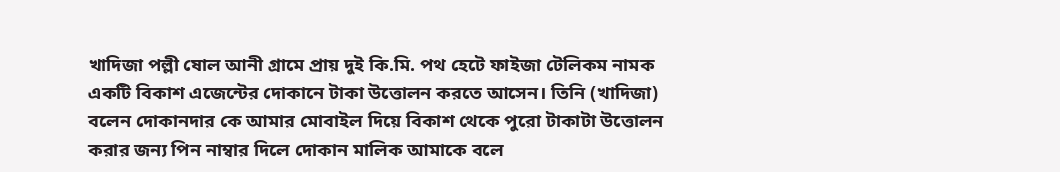খাদিজা পল্লী ষোল আনী গ্রামে প্রায় দুই কি.মি. পথ হেটে ফাইজা টেলিকম নামক একটি বিকাশ এজেন্টের দোকানে টাকা উত্তোলন করতে আসেন। তিনি (খাদিজা) বলেন দোকানদার কে আমার মোবাইল দিয়ে বিকাশ থেকে পুরো টাকাটা উত্তোলন করার জন্য পিন নাম্বার দিলে দোকান মালিক আমাকে বলে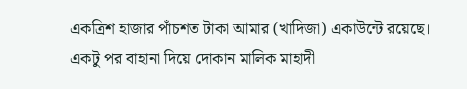একত্রিশ হাজার পাঁচশত টাকা আমার (খাদিজা) একাউন্টে রয়েছে। একটু পর বাহানা দিয়ে দোকান মালিক মাহাদী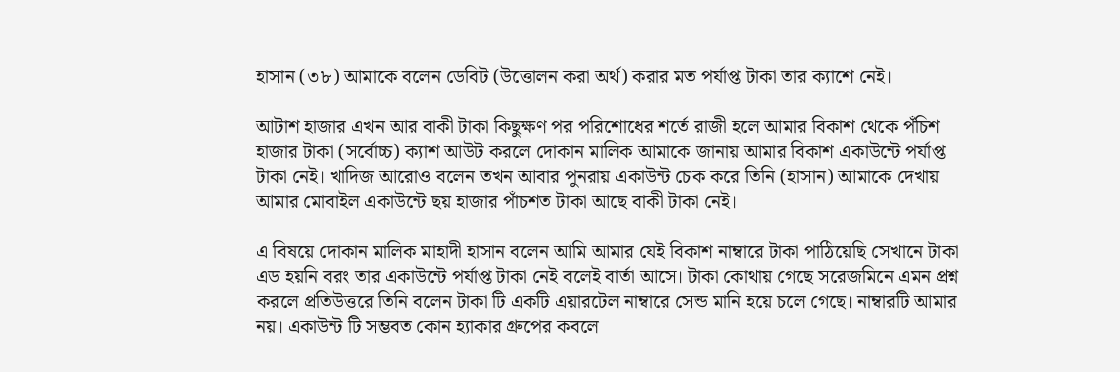হাসান (৩৮) আমাকে বলেন ডেবিট (উত্তোলন করা অর্থ) করার মত পর্যাপ্ত টাকা তার ক্যাশে নেই।

আটাশ হাজার এখন আর বাকী টাকা কিছুক্ষণ পর পরিশোধের শর্তে রাজী হলে আমার বিকাশ থেকে পঁচিশ হাজার টাকা (সর্বোচ্চ) ক্যাশ আউট করলে দোকান মালিক আমাকে জানায় আমার বিকাশ একাউন্টে পর্যাপ্ত টাকা নেই। খাদিজ আরোও বলেন তখন আবার পুনরায় একাউন্ট চেক করে তিনি (হাসান) আমাকে দেখায় আমার মোবাইল একাউন্টে ছয় হাজার পাঁচশত টাকা আছে বাকী টাকা নেই।

এ বিষয়ে দোকান মালিক মাহাদী হাসান বলেন আমি আমার যেই বিকাশ নাম্বারে টাকা পাঠিয়েছি সেখানে টাকা এড হয়নি বরং তার একাউন্টে পর্যাপ্ত টাকা নেই বলেই বার্তা আসে। টাকা কোথায় গেছে সরেজমিনে এমন প্রশ্ন করলে প্রতিউত্তরে তিনি বলেন টাকা টি একটি এয়ারটেল নাম্বারে সেন্ড মানি হয়ে চলে গেছে। নাম্বারটি আমার নয়। একাউন্ট টি সম্ভবত কোন হ্যাকার গ্রুপের কবলে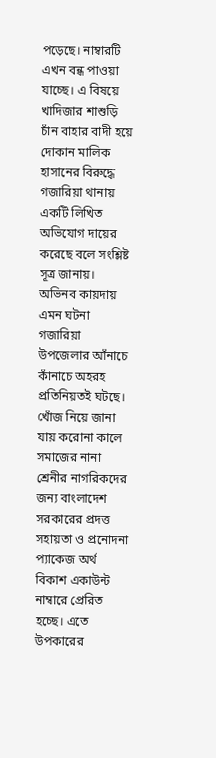পড়েছে। নাম্বারটি এখন বন্ধ পাওয়া যাচ্ছে। এ বিষয়ে খাদিজার শাশুড়ি চাঁন বাহার বাদী হয়ে দোকান মালিক হাসানের বিরুদ্ধে গজারিয়া থানায় একটি লিখিত অভিযোগ দায়ের করেছে বলে সংশ্লিষ্ট সূত্র জানায়। অভিনব কায়দায় এমন ঘটনা গজারিয়া উপজেলার আঁনাচে কাঁনাচে অহরহ প্রতিনিয়তই ঘটছে। খোঁজ নিয়ে জানা যায় করোনা কালে সমাজের নানা শ্রেনীর নাগরিকদের জন্য বাংলাদেশ সরকারের প্রদত্ত সহায়তা ও প্রনোদনা প্যাকেজ অর্থ বিকাশ একাউন্ট নাম্বারে প্রেরিত হচ্ছে। এতে উপকারের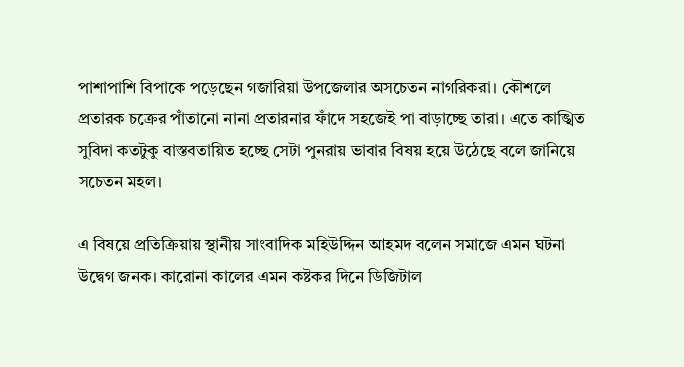পাশাপাশি বিপাকে পড়েছেন গজারিয়া উপজেলার অসচেতন নাগরিকরা। কৌশলে প্রতারক চক্রের পাঁতানো নানা প্রতারনার ফাঁদে সহজেই পা বাড়াচ্ছে তারা। এতে কাঙ্খিত সুবিদা কতটুকু বাস্তবতায়িত হচ্ছে সেটা পুনরায় ভাবার বিষয় হয়ে উঠেছে বলে জানিয়ে সচেতন মহল।

এ বিষয়ে প্রতিক্রিয়ায় স্থানীয় সাংবাদিক মহিউদ্দিন আহমদ বলেন সমাজে এমন ঘটনা উদ্বেগ জনক। কারোনা কালের এমন কষ্টকর দিনে ডিজিটাল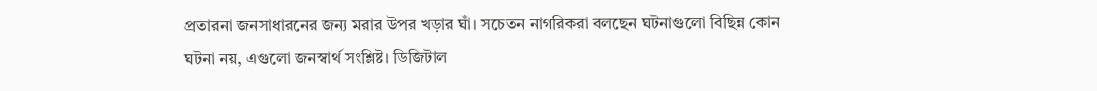প্রতারনা জনসাধারনের জন্য মরার উপর খড়ার ঘাঁ। সচেতন নাগরিকরা বলছেন ঘটনাগুলো বিছিন্ন কোন ঘটনা নয়, এগুলো জনস্বার্থ সংশ্লিষ্ট। ডিজিটাল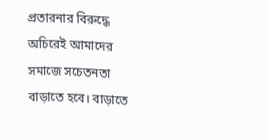প্রতারনার বিরুদ্ধে অচিরেই আমাদের সমাজে সচেতনতা বাড়াতে হবে। বাড়াতে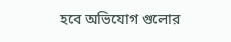হবে অভিযোগ গুলোর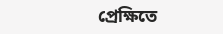প্রেক্ষিতে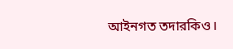আইনগত তদারকিও।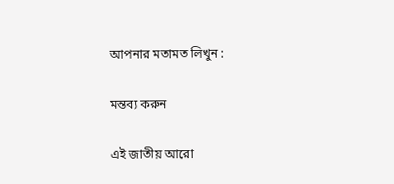আপনার মতামত লিখুন :

মন্তব্য করুন

এই জাতীয় আরো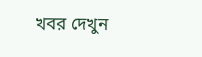খবর দেখুন